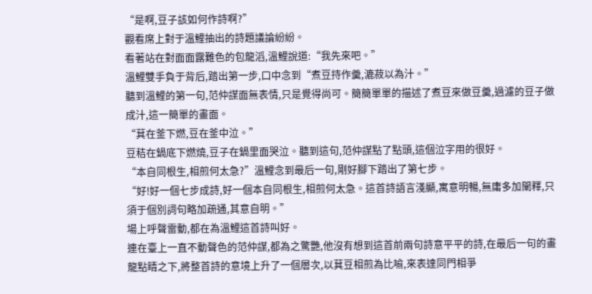“是啊,豆子該如何作詩啊?”
觀看席上對于溫鯉抽出的詩題議論紛紛。
看著站在對面面露難色的包龍滔,溫鯉說道:“我先來吧。”
溫鯉雙手負于背后,踏出第一步,口中念到“煮豆持作羹,漉菽以為汁。”
聽到溫鯉的第一句,范仲謀面無表情,只是覺得尚可。簡簡單單的描述了煮豆來做豆羹,過濾的豆子做成汁,這一簡單的畫面。
“萁在釜下燃,豆在釜中泣。”
豆秸在鍋底下燃燒,豆子在鍋里面哭泣。聽到這句,范仲謀點了點頭,這個泣字用的很好。
“本自同根生,相煎何太急?”溫鯉念到最后一句,剛好腳下踏出了第七步。
“好!好一個七步成詩,好一個本自同根生,相煎何太急。這首詩語言淺顯,寓意明暢,無庸多加闡釋,只須于個別詞句略加疏通,其意自明。”
場上呼聲雷動,都在為溫鯉這首詩叫好。
連在臺上一直不動聲色的范仲謀,都為之驚艷,他沒有想到這首前兩句詩意平平的詩,在最后一句的畫龍點睛之下,將整首詩的意境上升了一個層次,以萁豆相煎為比喻,來表達同門相爭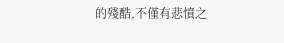的殘酷,不僅有悲憤之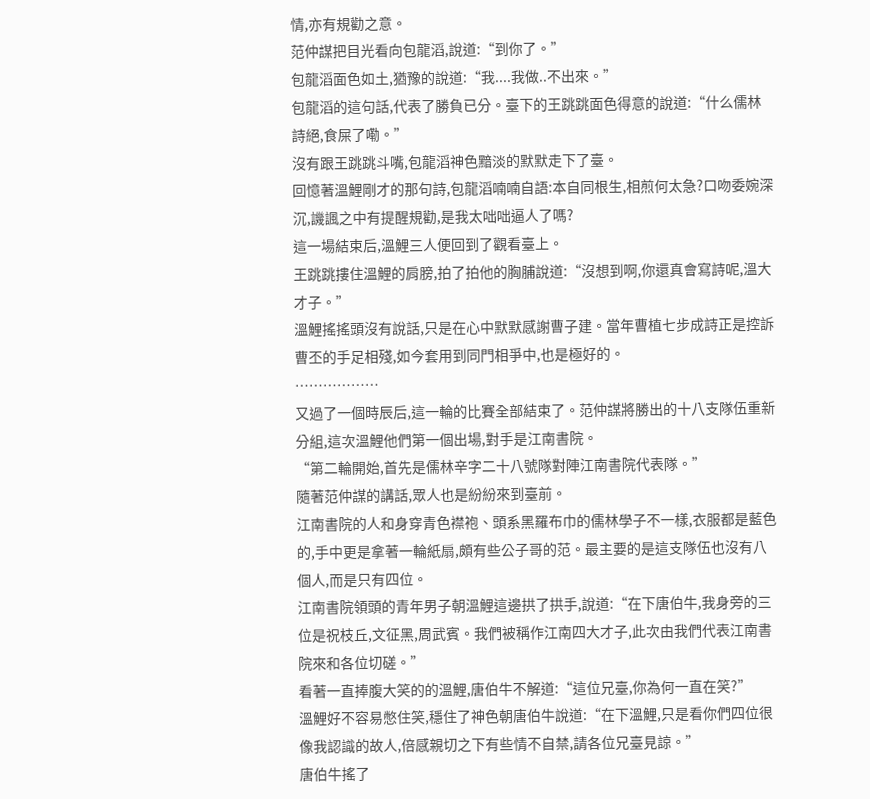情,亦有規勸之意。
范仲謀把目光看向包龍滔,說道:“到你了。”
包龍滔面色如土,猶豫的說道:“我....我做..不出來。”
包龍滔的這句話,代表了勝負已分。臺下的王跳跳面色得意的說道:“什么儒林詩絕,食屎了嘞。”
沒有跟王跳跳斗嘴,包龍滔神色黯淡的默默走下了臺。
回憶著溫鯉剛才的那句詩,包龍滔喃喃自語:本自同根生,相煎何太急?口吻委婉深沉,譏諷之中有提醒規勸,是我太咄咄逼人了嗎?
這一場結束后,溫鯉三人便回到了觀看臺上。
王跳跳摟住溫鯉的肩膀,拍了拍他的胸脯說道:“沒想到啊,你還真會寫詩呢,溫大才子。”
溫鯉搖搖頭沒有說話,只是在心中默默感謝曹子建。當年曹植七步成詩正是控訴曹丕的手足相殘,如今套用到同門相爭中,也是極好的。
………………
又過了一個時辰后,這一輪的比賽全部結束了。范仲謀將勝出的十八支隊伍重新分組,這次溫鯉他們第一個出場,對手是江南書院。
“第二輪開始,首先是儒林辛字二十八號隊對陣江南書院代表隊。”
隨著范仲謀的講話,眾人也是紛紛來到臺前。
江南書院的人和身穿青色襟袍、頭系黑羅布巾的儒林學子不一樣,衣服都是藍色的,手中更是拿著一輪紙扇,頗有些公子哥的范。最主要的是這支隊伍也沒有八個人,而是只有四位。
江南書院領頭的青年男子朝溫鯉這邊拱了拱手,說道:“在下唐伯牛,我身旁的三位是祝枝丘,文征黑,周武賓。我們被稱作江南四大才子,此次由我們代表江南書院來和各位切磋。”
看著一直捧腹大笑的的溫鯉,唐伯牛不解道:“這位兄臺,你為何一直在笑?”
溫鯉好不容易憋住笑,穩住了神色朝唐伯牛說道:“在下溫鯉,只是看你們四位很像我認識的故人,倍感親切之下有些情不自禁,請各位兄臺見諒。”
唐伯牛搖了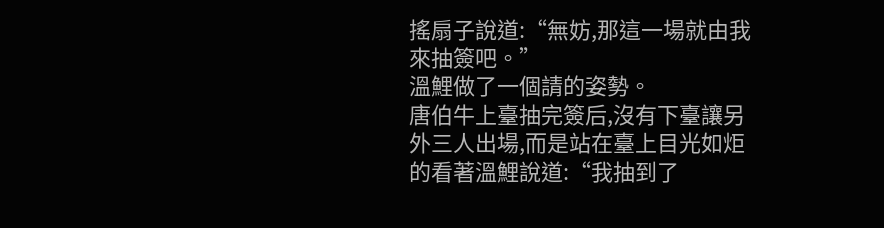搖扇子說道:“無妨,那這一場就由我來抽簽吧。”
溫鯉做了一個請的姿勢。
唐伯牛上臺抽完簽后,沒有下臺讓另外三人出場,而是站在臺上目光如炬的看著溫鯉說道:“我抽到了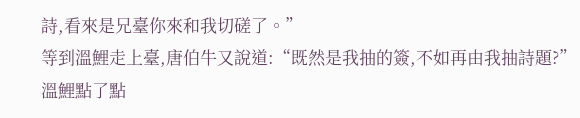詩,看來是兄臺你來和我切磋了。”
等到溫鯉走上臺,唐伯牛又說道:“既然是我抽的簽,不如再由我抽詩題?”
溫鯉點了點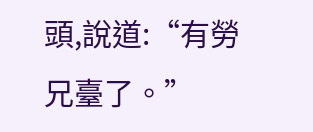頭,說道:“有勞兄臺了。”